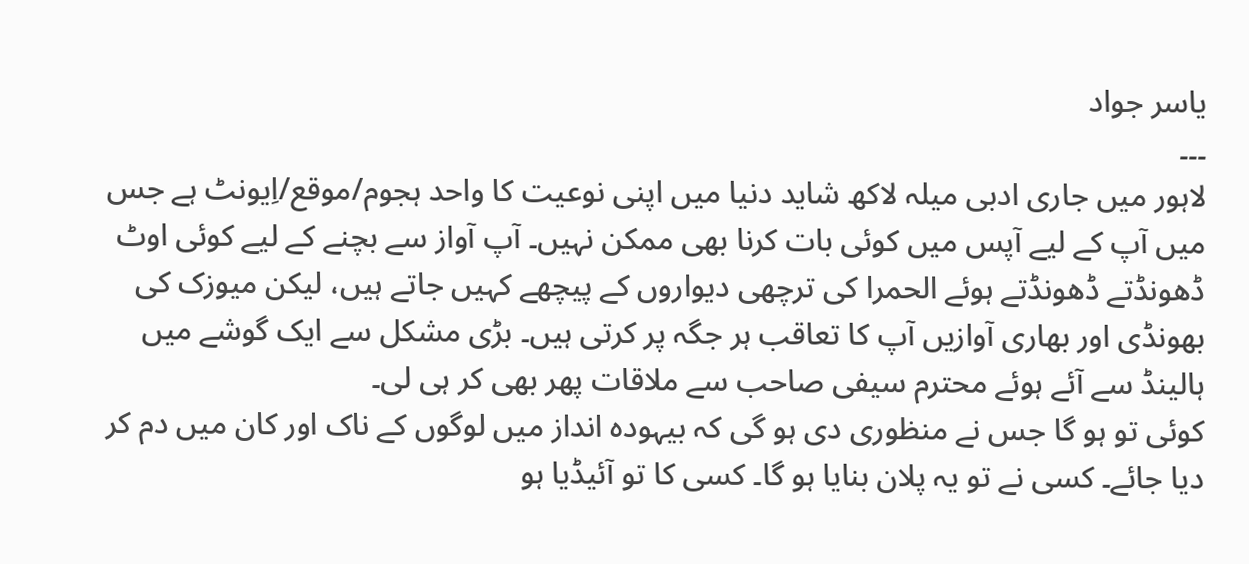یاسر جواد
۔۔۔
لاہور میں جاری ادبی میلہ لاکھ شاید دنیا میں اپنی نوعیت کا واحد ہجوم/موقع/اِیونٹ ہے جس میں آپ کے لیے آپس میں کوئی بات کرنا بھی ممکن نہیں۔ آپ آواز سے بچنے کے لیے کوئی اوٹ ڈھونڈتے ڈھونڈتے ہوئے الحمرا کی ترچھی دیواروں کے پیچھے کہیں جاتے ہیں، لیکن میوزک کی بھونڈی اور بھاری آوازیں آپ کا تعاقب ہر جگہ پر کرتی ہیں۔ بڑی مشکل سے ایک گوشے میں ہالینڈ سے آئے ہوئے محترم سیفی صاحب سے ملاقات پھر بھی کر ہی لی۔
کوئی تو ہو گا جس نے منظوری دی ہو گی کہ بیہودہ انداز میں لوگوں کے ناک اور کان میں دم کر دیا جائے۔ کسی نے تو یہ پلان بنایا ہو گا۔ کسی کا تو آئیڈیا ہو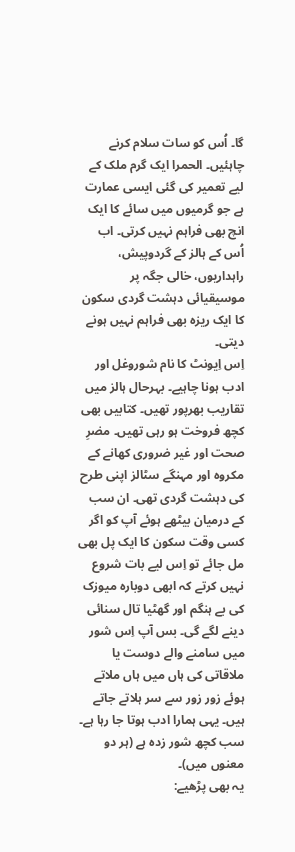گا۔ اُس کو سات سلام کرنے چاہئیں۔ الحمرا ایک گرم ملک کے لیے تعمیر کی گئی ایسی عمارت ہے جو گرمیوں میں سائے کا ایک انچ بھی فراہم نہیں کرتی۔ اب اُس کے ہالز کے گردوپیش، راہداریوں، خالی جگہ پر موسیقیائی دہشت گردی سکون کا ایک ریزہ بھی فراہم نہیں ہونے دیتی۔
اِس اِیونٹ کا نام شوروغل اور ادب ہونا چاہیے۔ بہرحال ہالز میں تقاریب بھرپور تھیں۔ کتابیں بھی کچھ فروخت ہو رہی تھیں۔ مضرِ صحت اور غیر ضروری کھانے کے مکروہ اور مہنگے سٹالز اپنی طرح کی دہشت گردی تھی۔ ان سب کے درمیان بیٹھے ہوئے آپ کو اگر کسی وقت سکون کا ایک پل بھی مل جائے تو اِس لیے بات شروع نہیں کرتے کہ ابھی دوبارہ میوزک کی بے ہنگم اور گھٹیا تال سنائی دینے لگے گی۔ بس آپ اِس شور میں سامنے والے دوست یا ملاقاتی کی ہاں میں ہاں ملاتے ہوئے زور زور سے سر ہلاتے جاتے ہیں۔ یہی ہمارا ادب ہوتا جا رہا ہے۔ سب کچھ شور زدہ ہے (ہر دو معنوں میں)۔
یہ بھی پڑھیے: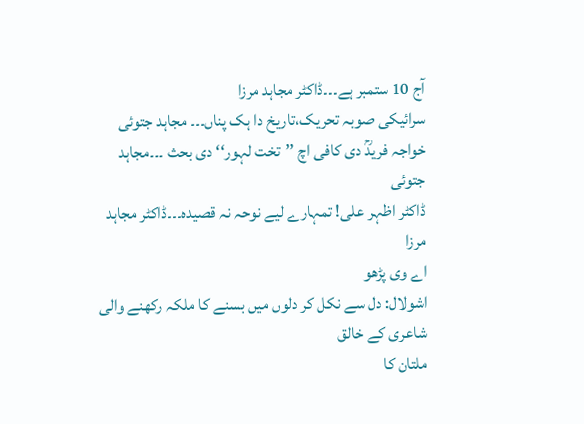آج 10 ستمبر ہے۔۔۔ڈاکٹر مجاہد مرزا
سرائیکی صوبہ تحریک،تاریخ دا ہک پناں۔۔۔ مجاہد جتوئی
خواجہ فریدؒ دی کافی اچ ’’تخت لہور‘‘ دی بحث ۔۔۔مجاہد جتوئی
ڈاکٹر اظہر علی! تمہارے لیے نوحہ نہ قصیدہ۔۔۔ڈاکٹر مجاہد مرزا
اے وی پڑھو
اشولال: دل سے نکل کر دلوں میں بسنے کا ملکہ رکھنے والی شاعری کے خالق
ملتان کا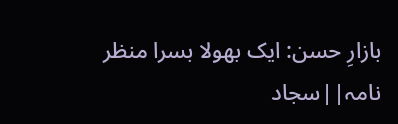بازارِ حسن: ایک بھولا بسرا منظر نامہ||سجاد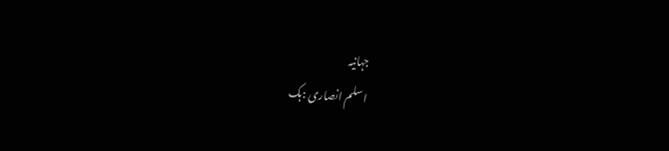جہانیہ
اسلم انصاری :ہک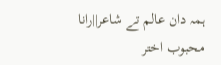ہمہ دان عالم تے شاعر||رانا محبوب اختر